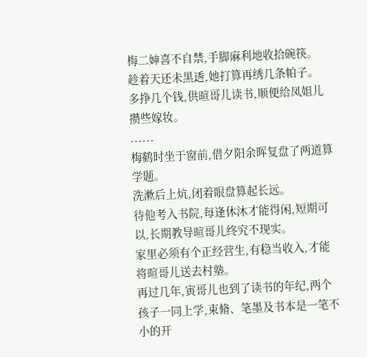梅二婶喜不自禁,手脚麻利地收拾碗筷。
趁着天还未黑透,她打算再绣几条帕子。
多挣几个钱,供暄哥儿读书,顺便给凤姐儿攒些嫁妆。
......
梅鹤时坐于窗前,借夕阳余晖复盘了两道算学题。
洗漱后上炕,闭着眼盘算起长远。
待他考入书院,每逢休沐才能得闲,短期可以,长期教导暄哥儿终究不现实。
家里必须有个正经营生,有稳当收入,才能将暄哥儿送去村塾。
再过几年,寅哥儿也到了读书的年纪,两个孩子一同上学,束脩、笔墨及书本是一笔不小的开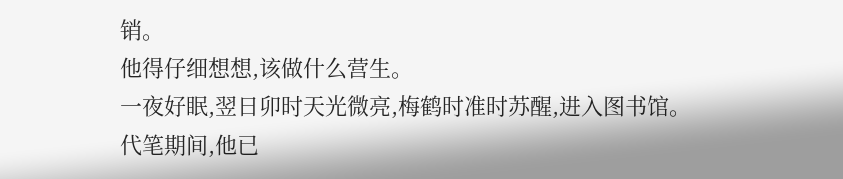销。
他得仔细想想,该做什么营生。
一夜好眠,翌日卯时天光微亮,梅鹤时准时苏醒,进入图书馆。
代笔期间,他已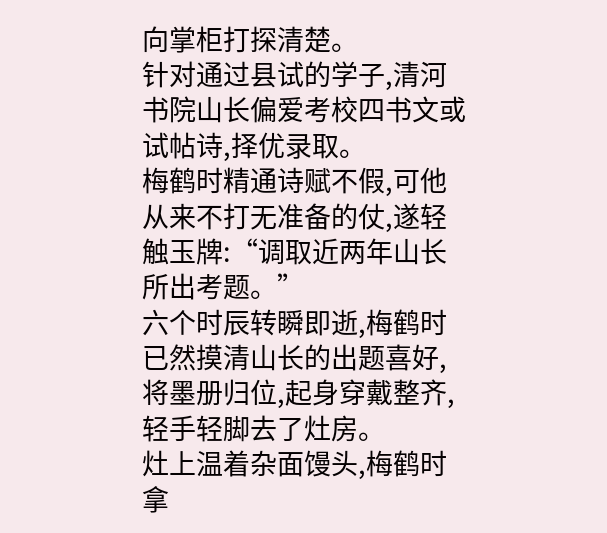向掌柜打探清楚。
针对通过县试的学子,清河书院山长偏爱考校四书文或试帖诗,择优录取。
梅鹤时精通诗赋不假,可他从来不打无准备的仗,遂轻触玉牌:“调取近两年山长所出考题。”
六个时辰转瞬即逝,梅鹤时已然摸清山长的出题喜好,将墨册归位,起身穿戴整齐,轻手轻脚去了灶房。
灶上温着杂面馒头,梅鹤时拿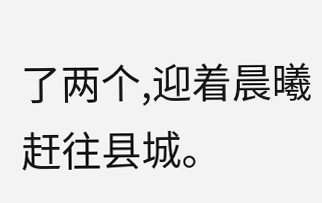了两个,迎着晨曦赶往县城。